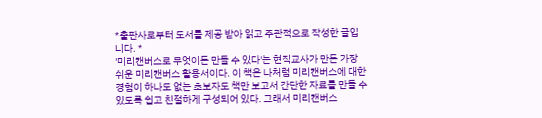*출판사로부터 도서를 제공 받아 읽고 주관적으로 작성한 글입니다. *
'미리캔버스로 무엇이든 만들 수 있다'는 현직교사가 만든 가장 쉬운 미리캔버스 활용서이다. 이 책은 나처럼 미리캔버스에 대한 경험이 하나도 없는 초보자도 책만 보고서 간단한 자료를 만들 수 있도록 쉽고 친절하게 구성되어 있다. 그래서 미리캔버스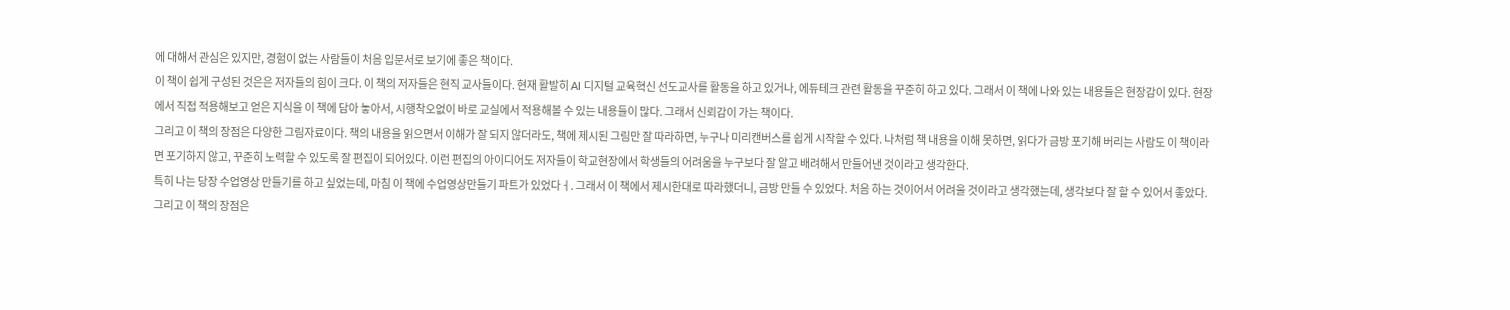에 대해서 관심은 있지만, 경험이 없는 사람들이 처음 입문서로 보기에 좋은 책이다.
이 책이 쉽게 구성된 것은은 저자들의 힘이 크다. 이 책의 저자들은 현직 교사들이다. 현재 활발히 AI 디지털 교육혁신 선도교사를 활동을 하고 있거나, 에듀테크 관련 활동을 꾸준히 하고 있다. 그래서 이 책에 나와 있는 내용들은 현장감이 있다. 현장에서 직접 적용해보고 얻은 지식을 이 책에 담아 놓아서, 시행착오없이 바로 교실에서 적용해볼 수 있는 내용들이 많다. 그래서 신뢰감이 가는 책이다.
그리고 이 책의 장점은 다양한 그림자료이다. 책의 내용을 읽으면서 이해가 잘 되지 않더라도, 책에 제시된 그림만 잘 따라하면, 누구나 미리캔버스를 쉽게 시작할 수 있다. 나처럼 책 내용을 이해 못하면, 읽다가 금방 포기해 버리는 사람도 이 책이라면 포기하지 않고, 꾸준히 노력할 수 있도록 잘 편집이 되어있다. 이런 편집의 아이디어도 저자들이 학교현장에서 학생들의 어려움을 누구보다 잘 알고 배려해서 만들어낸 것이라고 생각한다.
특히 나는 당장 수업영상 만들기를 하고 싶었는데, 마침 이 책에 수업영상만들기 파트가 있었다ㅓ. 그래서 이 책에서 제시한대로 따라했더니, 금방 만들 수 있었다. 처음 하는 것이어서 어려울 것이라고 생각했는데, 생각보다 잘 할 수 있어서 좋았다.
그리고 이 책의 장점은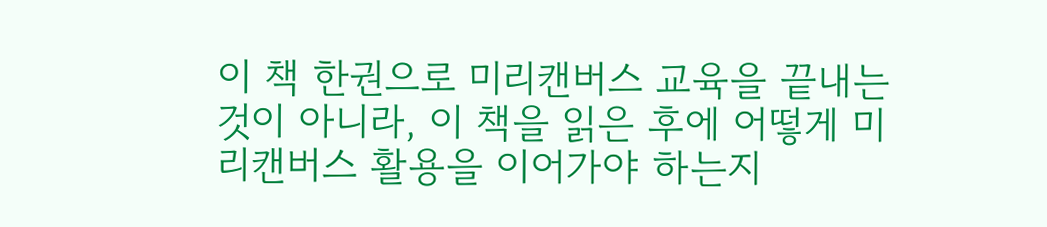이 책 한권으로 미리캔버스 교육을 끝내는 것이 아니라, 이 책을 읽은 후에 어떻게 미리캔버스 활용을 이어가야 하는지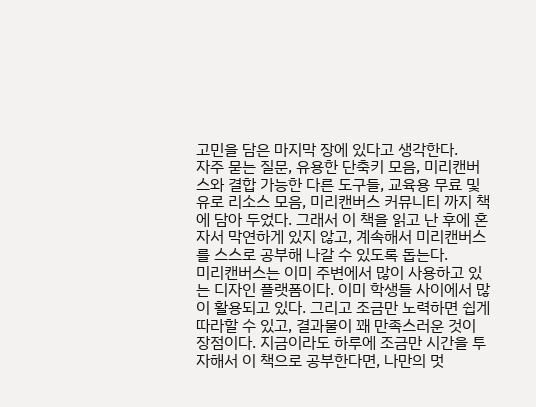고민을 담은 마지막 장에 있다고 생각한다.
자주 묻는 질문, 유용한 단축키 모음, 미리캔버스와 결합 가능한 다른 도구들, 교육용 무료 및 유로 리소스 모음, 미리캔버스 커뮤니티 까지 책에 담아 두었다. 그래서 이 책을 읽고 난 후에 혼자서 막연하게 있지 않고, 계속해서 미리캔버스를 스스로 공부해 나갈 수 있도록 돕는다.
미리캔버스는 이미 주변에서 많이 사용하고 있는 디자인 플랫폼이다. 이미 학생들 사이에서 많이 활용되고 있다. 그리고 조금만 노력하면 쉽게 따라할 수 있고, 결과물이 꽤 만족스러운 것이 장점이다. 지금이라도 하루에 조금만 시간을 투자해서 이 책으로 공부한다면, 나만의 멋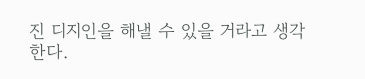진 디지인을 해낼 수 있을 거라고 생각한다.